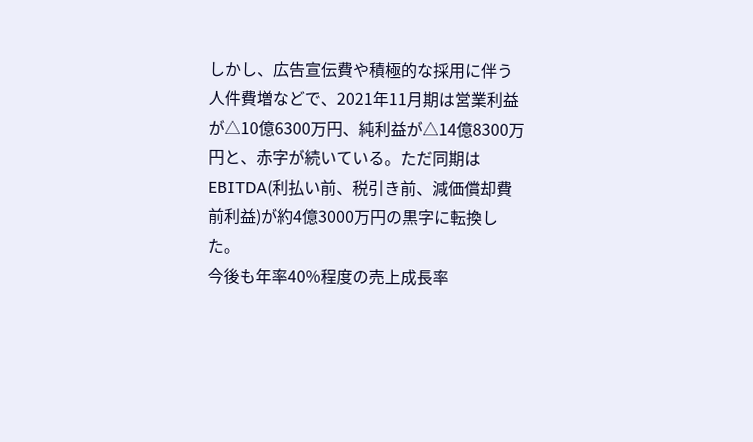しかし、広告宣伝費や積極的な採用に伴う人件費増などで、2021年11月期は営業利益が△10億6300万円、純利益が△14億8300万円と、赤字が続いている。ただ同期はEBITDA(利払い前、税引き前、減価償却費前利益)が約4億3000万円の黒字に転換した。
今後も年率40%程度の売上成長率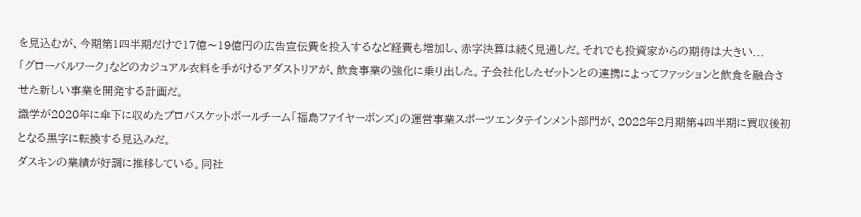を見込むが、今期第1四半期だけで17億〜19億円の広告宣伝費を投入するなど経費も増加し、赤字決算は続く見通しだ。それでも投資家からの期待は大きい...
「グローバルワーク」などのカジュアル衣料を手がけるアダストリアが、飲食事業の強化に乗り出した。子会社化したゼットンとの連携によってファッションと飲食を融合させた新しい事業を開発する計画だ。
識学が2020年に傘下に収めたプロバスケットボールチーム「福島ファイヤーボンズ」の運営事業スポーツエンタテインメント部門が、2022年2月期第4四半期に買収後初となる黒字に転換する見込みだ。
ダスキンの業績が好調に推移している。同社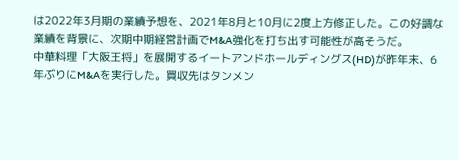は2022年3月期の業績予想を、2021年8月と10月に2度上方修正した。この好調な業績を背景に、次期中期経営計画でM&A強化を打ち出す可能性が高そうだ。
中華料理「大阪王将」を展開するイートアンドホールディングス(HD)が昨年末、6年ぶりにM&Aを実行した。買収先はタンメン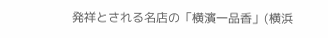発祥とされる名店の「横濱一品香」(横浜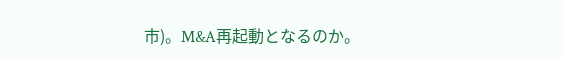市)。M&A再起動となるのか。